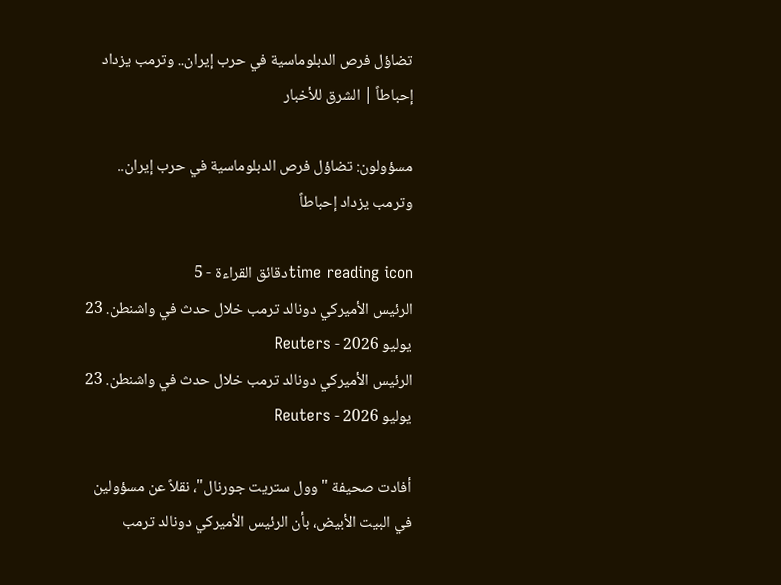تضاؤل فرص الدبلوماسية في حرب إيران.. وترمب يزداد إحباطاً | الشرق للأخبار

مسؤولون: تضاؤل فرص الدبلوماسية في حرب إيران.. وترمب يزداد إحباطاً

time reading iconدقائق القراءة - 5
الرئيس الأميركي دونالد ترمب خلال حدث في واشنطن. 23 يوليو 2026 - Reuters
الرئيس الأميركي دونالد ترمب خلال حدث في واشنطن. 23 يوليو 2026 - Reuters

أفادت صحيفة "وول ستريت جورنال"، نقلاً عن مسؤولين في البيت الأبيض، بأن الرئيس الأميركي دونالد ترمب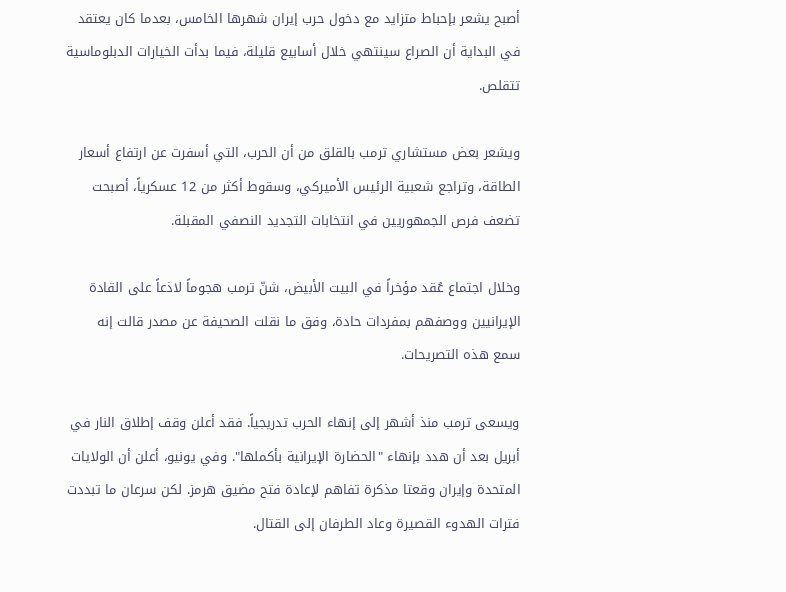أصبح يشعر بإحباط متزايد مع دخول حرب إيران شهرها الخامس، بعدما كان يعتقد في البداية أن الصراع سينتهي خلال أسابيع قليلة، فيما بدأت الخيارات الدبلوماسية تتقلص.

ويشعر بعض مستشاري ترمب بالقلق من أن الحرب، التي أسفرت عن ارتفاع أسعار الطاقة، وتراجع شعبية الرئيس الأميركي، وسقوط أكثر من 12 عسكرياً، أصبحت تضعف فرص الجمهوريين في انتخابات التجديد النصفي المقبلة.

وخلال اجتماع عُقد مؤخراً في البيت الأبيض، شنّ ترمب هجوماً لاذعاً على القادة الإيرانيين ووصفهم بمفردات حادة، وفق ما نقلت الصحيفة عن مصدر قالت إنه سمع هذه التصريحات.

ويسعى ترمب منذ أشهر إلى إنهاء الحرب تدريجياً. فقد أعلن وقف إطلاق النار في أبريل بعد أن هدد بإنهاء "الحضارة الإيرانية بأكملها". وفي يونيو، أعلن أن الولايات المتحدة وإيران وقعتا مذكرة تفاهم لإعادة فتح مضيق هرمز. لكن سرعان ما تبددت فترات الهدوء القصيرة وعاد الطرفان إلى القتال.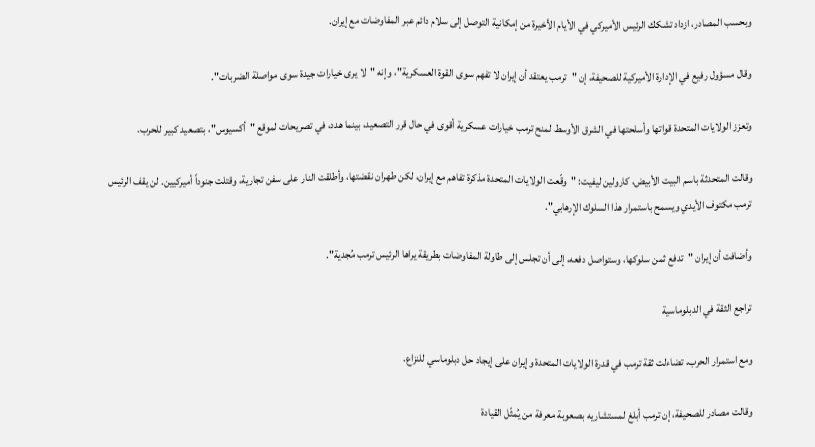وبحسب المصادر، ازداد تشكك الرئيس الأميركي في الأيام الأخيرة من إمكانية التوصل إلى سلام دائم عبر المفاوضات مع إيران.

وقال مسؤول رفيع في الإدارة الأميركية للصحيفة، إن "ترمب يعتقد أن إيران لا تفهم سوى القوة العسكرية"، وإنه "لا يرى خيارات جيدة سوى مواصلة الضربات".

وتعزز الولايات المتحدة قواتها وأسلحتها في الشرق الأوسط لمنح ترمب خيارات عسكرية أقوى في حال قرر التصعيد، بينما هدد، في تصريحات لموقع "أكسيوس"، بتصعيد كبير للحرب.

وقالت المتحدثة باسم البيت الأبيض، كارولين ليفيت: "وقّعت الولايات المتحدة مذكرة تفاهم مع إيران، لكن طهران نقضتها، وأطلقت النار على سفن تجارية، وقتلت جنوداً أميركيين. لن يقف الرئيس ترمب مكتوف الأيدي ويسمح باستمرار هذا السلوك الإرهابي".

وأضافت أن إيران "تدفع ثمن سلوكها، وستواصل دفعه، إلى أن تجلس إلى طاولة المفاوضات بطريقة يراها الرئيس ترمب مُجدية".

تراجع الثقة في الدبلوماسية

ومع استمرار الحرب، تضاءلت ثقة ترمب في قدرة الولايات المتحدة وإيران على إيجاد حل دبلوماسي للنزاع.

وقالت مصادر للصحيفة، إن ترمب أبلغ لمستشاريه بصعوبة معرفة من يُمثّل القيادة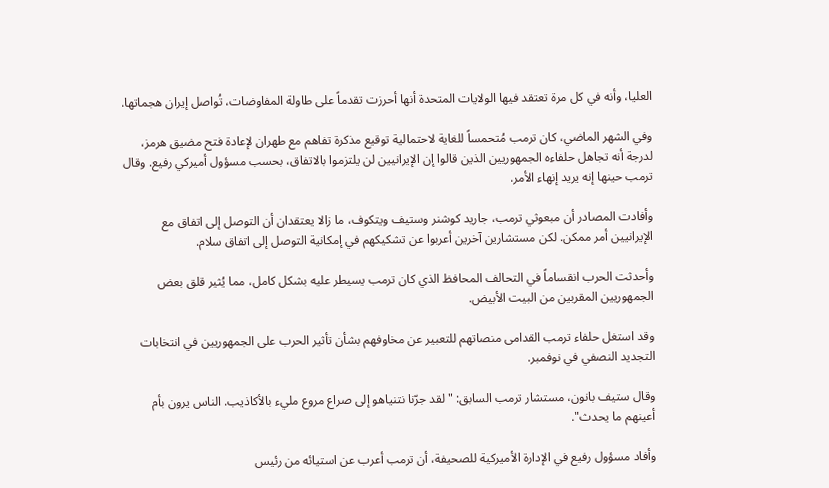العليا، وأنه في كل مرة تعتقد فيها الولايات المتحدة أنها أحرزت تقدماً على طاولة المفاوضات، تُواصل إيران هجماتها.

وفي الشهر الماضي، كان ترمب مُتحمساً للغاية لاحتمالية توقيع مذكرة تفاهم مع طهران لإعادة فتح مضيق هرمز، لدرجة أنه تجاهل حلفاءه الجمهوريين الذين قالوا إن الإيرانيين لن يلتزموا بالاتفاق، بحسب مسؤول أميركي رفيع. وقال ترمب حينها إنه يريد إنهاء الأمر.

وأفادت المصادر أن مبعوثي ترمب، جاريد كوشنر وستيف ويتكوف، ما زالا يعتقدان أن التوصل إلى اتفاق مع الإيرانيين أمر ممكن. لكن مستشارين آخرين أعربوا عن تشكيكهم في إمكانية التوصل إلى اتفاق سلام.

وأحدثت الحرب انقساماً في التحالف المحافظ الذي كان ترمب يسيطر عليه بشكل كامل، مما يُثير قلق بعض الجمهوريين المقربين من البيت الأبيض.

وقد استغل حلفاء ترمب القدامى منصاتهم للتعبير عن مخاوفهم بشأن تأثير الحرب على الجمهوريين في انتخابات التجديد النصفي في نوفمبر.

وقال ستيف بانون، مستشار ترمب السابق: "لقد جرّنا نتنياهو إلى صراع مروع مليء بالأكاذيب. الناس يرون بأم أعينهم ما يحدث".

وأفاد مسؤول رفيع في الإدارة الأميركية للصحيفة، أن ترمب أعرب عن استيائه من رئيس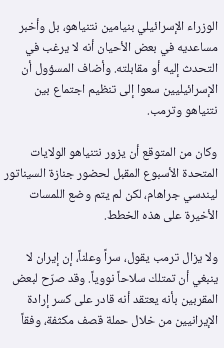الوزراء الإسرائيلي بنيامين نتنياهو، بل وأخبر مساعديه في بعض الأحيان أنه لا يرغب في التحدث إليه أو مقابلته. وأضاف المسؤول أن الإسرائيليين سعوا إلى تنظيم اجتماع بين نتنياهو وترمب.

وكان من المتوقع أن يزور نتنياهو الولايات المتحدة الأسبوع المقبل لحضور جنازة السيناتور ليندسي جراهام، لكن لم يتم وضع اللمسات الأخيرة على هذه الخطط.

ولا يزال ترمب يقول، سراً وعلناً، إن إيران لا ينبغي أن تمتلك سلاحاً نووياً. وقد صرّح لبعض المقربين بأنه يعتقد أنه قادر على كسر إرادة الإيرانيين من خلال حملة قصف مكثفة، وفقاً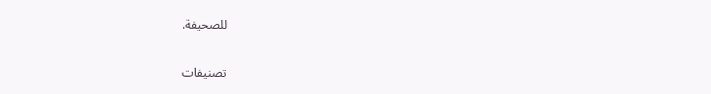للصحيفة.

تصنيفات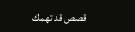قصص قد تهمك